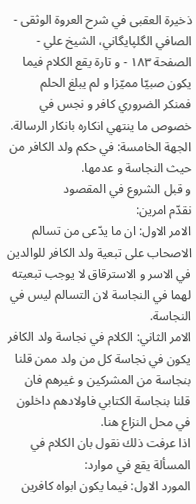ذخيرة العقبى في شرح العروة الوثقى - الصافي الگلپايگاني، الشيخ علي - الصفحة ١٨٣ - و تارة يقع الكلام فيما يكون صبيّا مميّزا و لم يبلغ الحلم
فمنكر الضروري كافر و نجس في خصوص ما ينتهي انكاره بانكار الرسالة.
الجهة الخامسة: في حكم ولد الكافر من حيث النجاسة و عدمها.
و قبل الشروع في المقصود
نقدّم امرين:
الامر الاول: ان ما يدّعى من تسالم الاصحاب على تبعية ولد الكافر للوالدين في الاسر و الاسترقاق لا يوجب تبعيته لهما في النجاسة لان التسالم ليس في النجاسة.
الامر الثاني: الكلام في نجاسة ولد الكافر يكون في نجاسة كل من ولد ممن قلنا بنجاسة من المشركين و غيرهم فان قلنا بنجاسة الكتابي فاولادهم داخلون في محل النزاع هنا.
اذا عرفت ذلك نقول بان الكلام في المسألة يقع في موارد:
المورد الاول: فيما يكون ابواه كافرين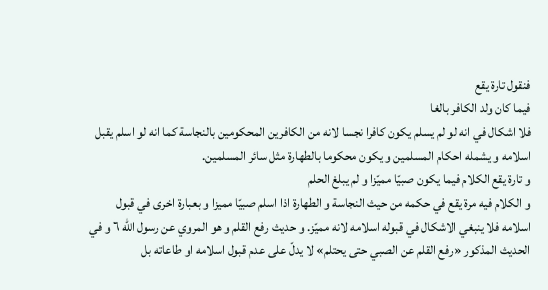فنقول تارة يقع
فيما كان ولد الكافر بالغا
فلا اشكال في انه لو لم يسلم يكون كافرا نجسا لانه من الكافرين المحكومين بالنجاسة كما انه لو اسلم يقبل اسلامه و يشمله احكام المسلمين و يكون محكوما بالطهارة مثل سائر المسلمين.
و تارة يقع الكلام فيما يكون صبيّا مميّزا و لم يبلغ الحلم
و الكلام فيه مرة يقع في حكمه من حيث النجاسة و الطهارة اذا اسلم صبيّا مميزا و بعبارة اخرى في قبول اسلامه فلا ينبغي الاشكال في قبوله اسلامه لانه مميّز. و حديث رفع القلم و هو المروي عن رسول اللّه ٦ و في الحديث المذكور «رفع القلم عن الصبي حتى يحتلم» لا يدلّ على عدم قبول اسلامه او طاعاته بل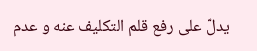يدلّ على رفع قلم التكليف عنه و عدم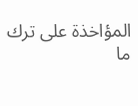المؤاخذة على ترك ما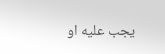يجب عليه او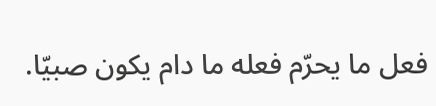فعل ما يحرّم فعله ما دام يكون صبيّا.